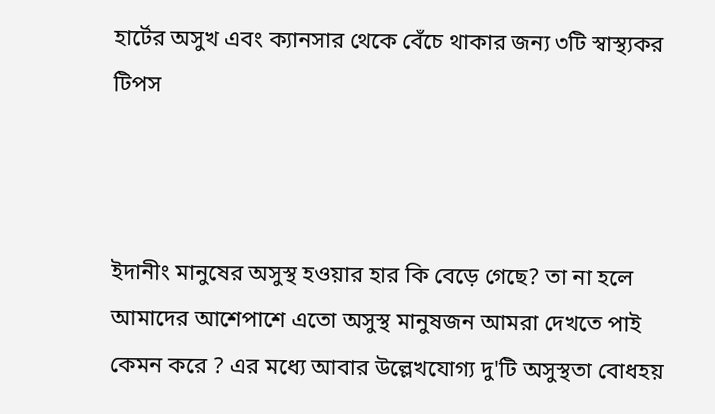হার্টের অসুখ এবং ক্যানসার থেকে বেঁচে থাকার জন্য ৩টি স্বাস্থ্যকর টিপস



ইদানীং মানুষের অসুস্থ হওয়ার হার কি বেড়ে গেছে? তা না হলে আমাদের আশেপাশে এতো অসুস্থ মানুষজন আমরা দেখতে পাই কেমন করে ? এর মধ্যে আবার উল্লেখযোগ্য দু'টি অসুস্থতা বোধহয়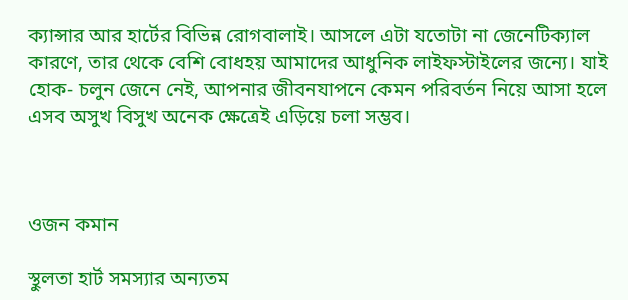ক্যান্সার আর হার্টের বিভিন্ন রোগবালাই। আসলে এটা যতোটা না জেনেটিক্যাল কারণে, তার থেকে বেশি বোধহয় আমাদের আধুনিক লাইফস্টাইলের জন্যে। যাই হোক- চলুন জেনে নেই, আপনার জীবনযাপনে কেমন পরিবর্তন নিয়ে আসা হলে এসব অসুখ বিসুখ অনেক ক্ষেত্রেই এড়িয়ে চলা সম্ভব।



ওজন কমান

স্থুলতা হার্ট সমস্যার অন্যতম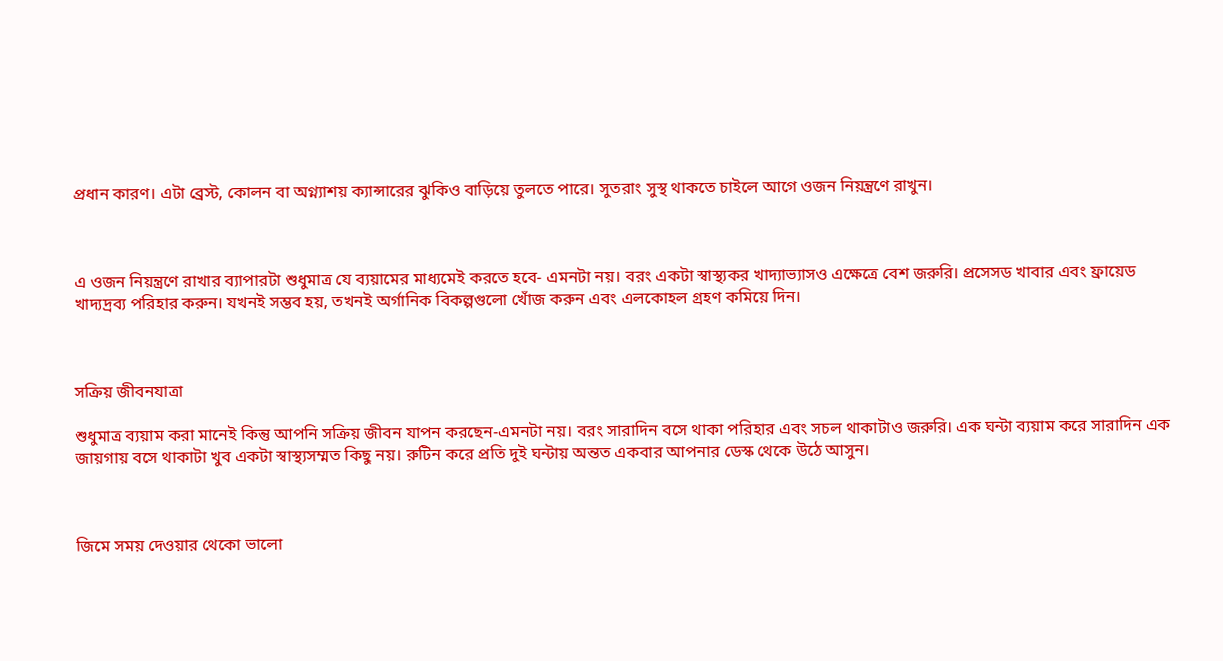প্রধান কারণ। এটা ব্রেস্ট, কোলন বা অগ্ন্যাশয় ক্যান্সারের ঝুকিও বাড়িয়ে তুলতে পারে। সুতরাং সুস্থ থাকতে চাইলে আগে ওজন নিয়ন্ত্রণে রাখুন।



এ ওজন নিয়ন্ত্রণে রাখার ব্যাপারটা শুধুমাত্র যে ব্যয়ামের মাধ্যমেই করতে হবে- এমনটা নয়। বরং একটা স্বাস্থ্যকর খাদ্যাভ্যাসও এক্ষেত্রে বেশ জরুরি। প্রসেসড খাবার এবং ফ্রায়েড খাদ্যদ্রব্য পরিহার করুন। যখনই সম্ভব হয়, তখনই অর্গানিক বিকল্পগুলো খোঁজ করুন এবং এলকোহল গ্রহণ কমিয়ে দিন।



সক্রিয় জীবনযাত্রা

শুধুমাত্র ব্যয়াম করা মানেই কিন্তু আপনি সক্রিয় জীবন যাপন করছেন-এমনটা নয়। বরং সারাদিন বসে থাকা পরিহার এবং সচল থাকাটাও জরুরি। এক ঘন্টা ব্যয়াম করে সারাদিন এক জায়গায় বসে থাকাটা খুব একটা স্বাস্থ্যসম্মত কিছু নয়। রুটিন করে প্রতি দুই ঘন্টায় অন্তত একবার আপনার ডেস্ক থেকে উঠে আসুন।



জিমে সময় দেওয়ার থেকো ভালো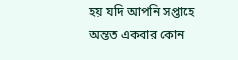হয় যদি আপনি সপ্তাহে অন্তত একবার কোন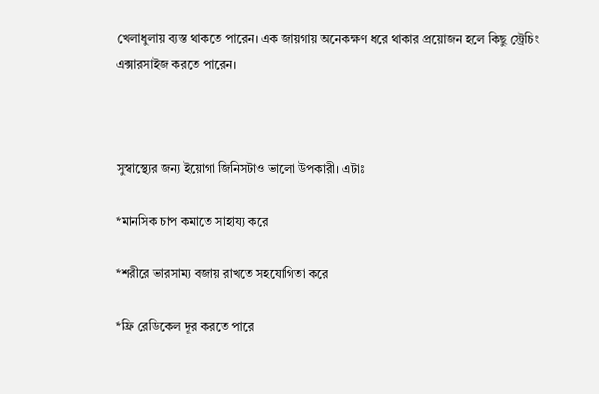খেলাধুলায় ব্যস্ত থাকতে পারেন। এক জায়গায় অনেকক্ষণ ধরে থাকার প্রয়োজন হলে কিছু স্ট্রেচিং এক্সারসাইজ করতে পারেন।



সুস্বাস্থ্যের জন্য ইয়োগা জিনিসটাও ভালো উপকারী। এটাঃ

*মানসিক চাপ কমাতে সাহায্য করে

*শরীরে ভারসাম্য বজায় রাখতে সহযোগিতা করে

*ফ্রি রেডিকেল দূর করতে পারে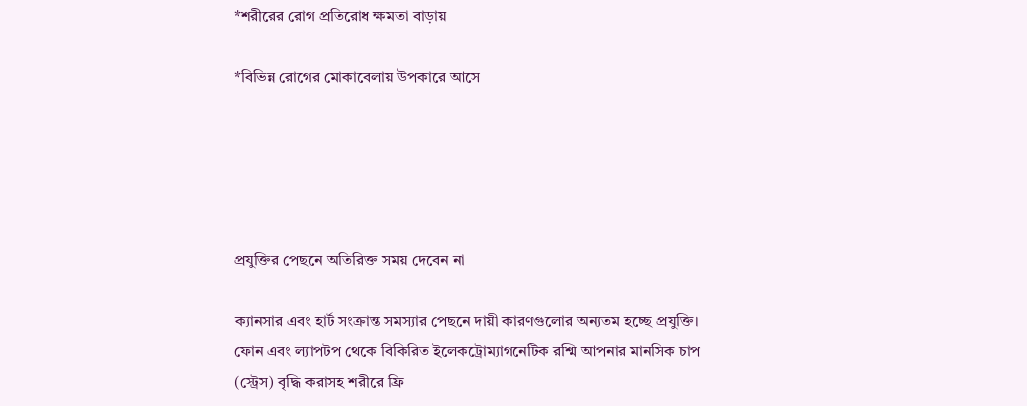*শরীরের রোগ প্রতিরোধ ক্ষমতা বাড়ায়

*বিভিন্ন রোগের মোকাবেলায় উপকারে আসে





প্রযুক্তির পেছনে অতিরিক্ত সময় দেবেন না

ক্যানসার এবং হার্ট সংক্রান্ত সমস্যার পেছনে দায়ী কারণগুলোর অন্যতম হচ্ছে প্রযুক্তি। ফোন এবং ল্যাপটপ থেকে বিকিরিত ইলেকট্রোম্যাগনেটিক রশ্মি আপনার মানসিক চাপ (স্ট্রেস) বৃদ্ধি করাসহ শরীরে ফ্রি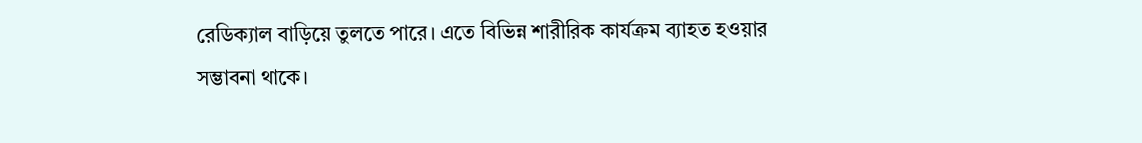রেডিক্যাল বাড়িয়ে তুলতে পারে। এতে বিভিন্ন শারীরিক কার্যক্রম ব্যাহত হওয়ার সম্ভাবনা থাকে।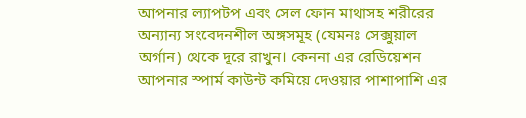আপনার ল্যাপটপ এবং সেল ফোন মাথাসহ শরীরের অন্যান্য সংবেদনশীল অঙ্গসমূহ (যেমনঃ সেক্সুয়াল অর্গান) থেকে দূরে রাখুন। কেননা এর রেডিয়েশন আপনার স্পার্ম কাউন্ট কমিয়ে দেওয়ার পাশাপাশি এর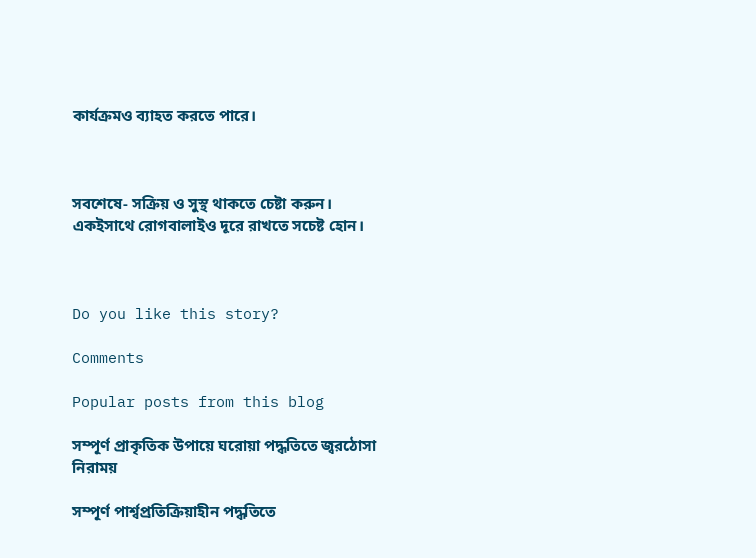কার্যক্রমও ব্যাহত করতে পারে।



সবশেষে- সক্রিয় ও সুস্থ থাকতে চেষ্টা করুন। একইসাথে রোগবালাইও দূরে রাখতে সচেষ্ট হোন।



Do you like this story?

Comments

Popular posts from this blog

সম্পূর্ণ প্রাকৃতিক উপায়ে ঘরোয়া পদ্ধতিতে জ্বরঠোসা নিরাময়

সম্পূর্ণ পার্শ্বপ্রতিক্রিয়াহীন পদ্ধতিতে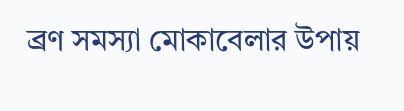ব্রণ সমস্যা মোকাবেলার উপায়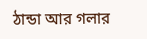ঠান্ডা আর গলার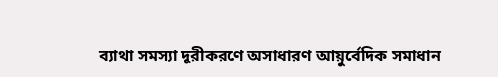ব্যাথা সমস্যা দূরীকরণে অসাধারণ আয়ুর্বেদিক সমাধান